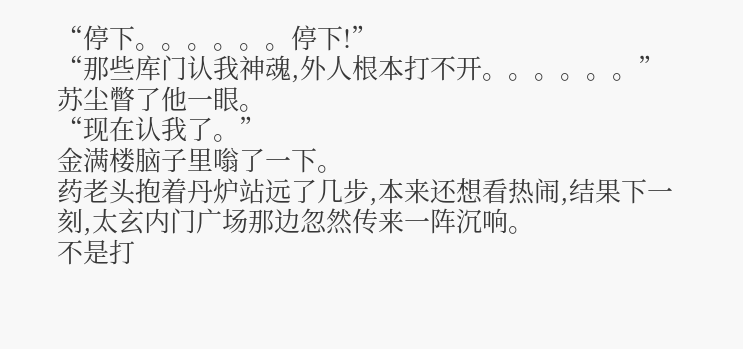“停下。。。。。。停下!”
“那些库门认我神魂,外人根本打不开。。。。。。”
苏尘瞥了他一眼。
“现在认我了。”
金满楼脑子里嗡了一下。
药老头抱着丹炉站远了几步,本来还想看热闹,结果下一刻,太玄内门广场那边忽然传来一阵沉响。
不是打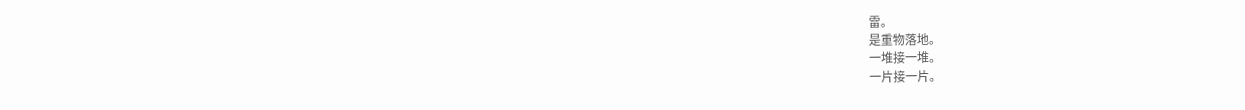雷。
是重物落地。
一堆接一堆。
一片接一片。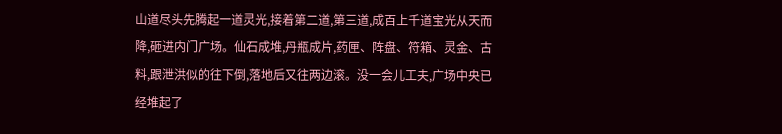山道尽头先腾起一道灵光,接着第二道,第三道,成百上千道宝光从天而降,砸进内门广场。仙石成堆,丹瓶成片,药匣、阵盘、符箱、灵金、古料,跟泄洪似的往下倒,落地后又往两边滚。没一会儿工夫,广场中央已经堆起了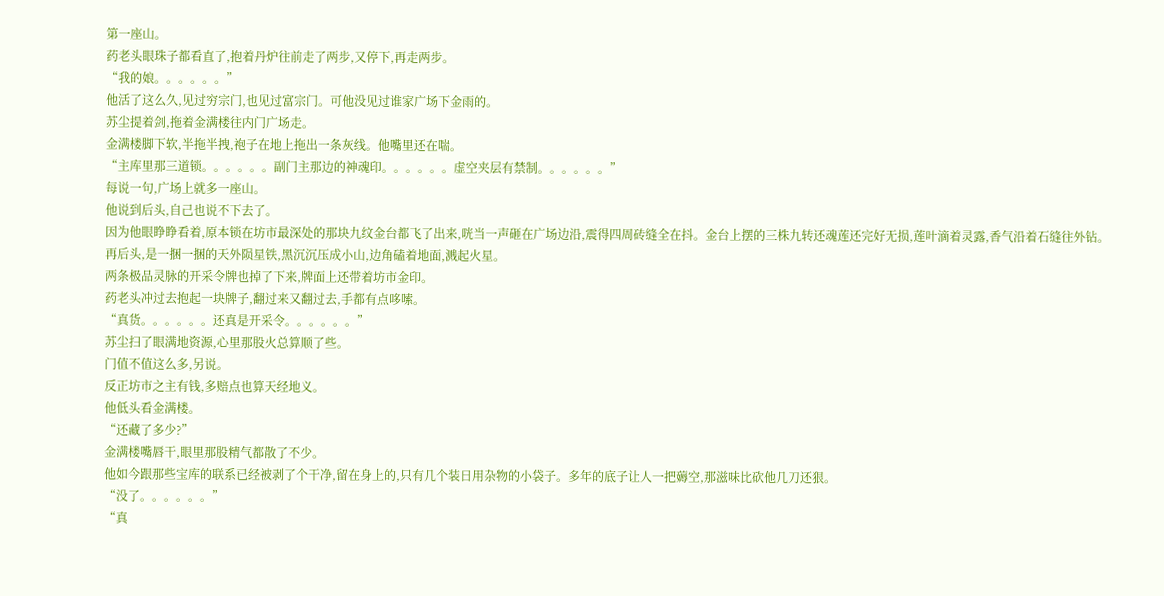第一座山。
药老头眼珠子都看直了,抱着丹炉往前走了两步,又停下,再走两步。
“我的娘。。。。。。”
他活了这么久,见过穷宗门,也见过富宗门。可他没见过谁家广场下金雨的。
苏尘提着剑,拖着金满楼往内门广场走。
金满楼脚下软,半拖半拽,袍子在地上拖出一条灰线。他嘴里还在喘。
“主库里那三道锁。。。。。。副门主那边的神魂印。。。。。。虚空夹层有禁制。。。。。。”
每说一句,广场上就多一座山。
他说到后头,自己也说不下去了。
因为他眼睁睁看着,原本锁在坊市最深处的那块九纹金台都飞了出来,咣当一声砸在广场边沿,震得四周砖缝全在抖。金台上摆的三株九转还魂莲还完好无损,莲叶滴着灵露,香气沿着石缝往外钻。
再后头,是一捆一捆的天外陨星铁,黑沉沉压成小山,边角磕着地面,溅起火星。
两条极品灵脉的开采令牌也掉了下来,牌面上还带着坊市金印。
药老头冲过去抱起一块牌子,翻过来又翻过去,手都有点哆嗦。
“真货。。。。。。还真是开采令。。。。。。”
苏尘扫了眼满地资源,心里那股火总算顺了些。
门值不值这么多,另说。
反正坊市之主有钱,多赔点也算天经地义。
他低头看金满楼。
“还藏了多少?”
金满楼嘴唇干,眼里那股精气都散了不少。
他如今跟那些宝库的联系已经被剥了个干净,留在身上的,只有几个装日用杂物的小袋子。多年的底子让人一把薅空,那滋味比砍他几刀还狠。
“没了。。。。。。”
“真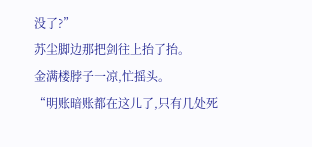没了?”
苏尘脚边那把剑往上抬了抬。
金满楼脖子一凉,忙摇头。
“明账暗账都在这儿了,只有几处死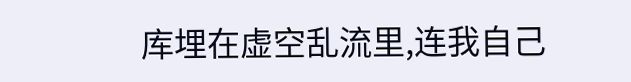库埋在虚空乱流里,连我自己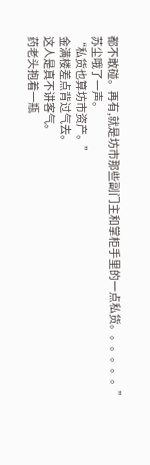都不敢碰。再有,就是坊市那些副门主和掌柜手里的一点私货。。。。。。”
苏尘哦了一声。
“私货也算坊市资产。”
金满楼差点背过气去。
这人是真不讲客气。
药老头抱着一瓶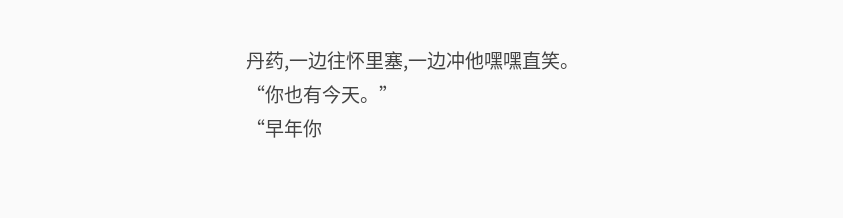丹药,一边往怀里塞,一边冲他嘿嘿直笑。
“你也有今天。”
“早年你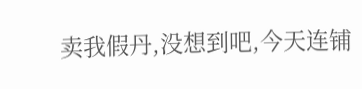卖我假丹,没想到吧,今天连铺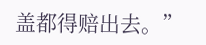盖都得赔出去。”